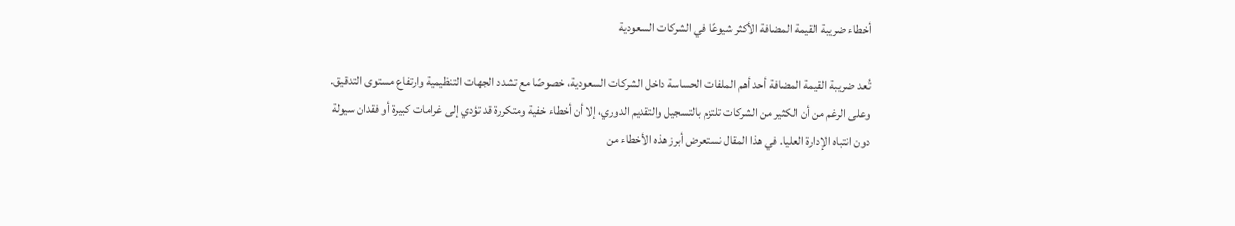أخطاء ضريبة القيمة المضافة الأكثر شيوعًا في الشركات السعودية

تُعد ضريبة القيمة المضافة أحد أهم الملفات الحساسة داخل الشركات السعودية، خصوصًا مع تشدد الجهات التنظيمية وارتفاع مستوى التدقيق. وعلى الرغم من أن الكثير من الشركات تلتزم بالتسجيل والتقديم الدوري، إلا أن أخطاء خفية ومتكررة قد تؤدي إلى غرامات كبيرة أو فقدان سيولة دون انتباه الإدارة العليا. في هذا المقال نستعرض أبرز هذه الأخطاء من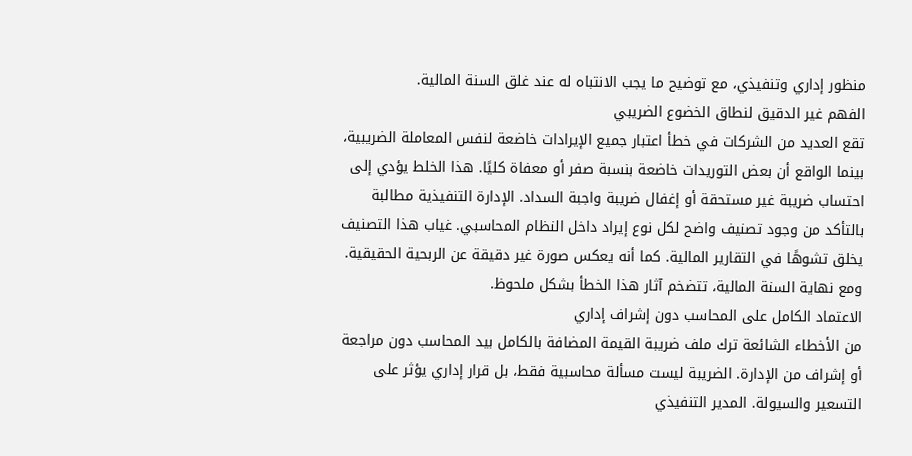منظور إداري وتنفيذي، مع توضيح ما يجب الانتباه له عند غلق السنة المالية.
الفهم غير الدقيق لنطاق الخضوع الضريبي
تقع العديد من الشركات في خطأ اعتبار جميع الإيرادات خاضعة لنفس المعاملة الضريبية، بينما الواقع أن بعض التوريدات خاضعة بنسبة صفر أو معفاة كليًا. هذا الخلط يؤدي إلى احتساب ضريبة غير مستحقة أو إغفال ضريبة واجبة السداد. الإدارة التنفيذية مطالبة بالتأكد من وجود تصنيف واضح لكل نوع إيراد داخل النظام المحاسبي. غياب هذا التصنيف يخلق تشوهًا في التقارير المالية. كما أنه يعكس صورة غير دقيقة عن الربحية الحقيقية. ومع نهاية السنة المالية، تتضخم آثار هذا الخطأ بشكل ملحوظ.
الاعتماد الكامل على المحاسب دون إشراف إداري
من الأخطاء الشائعة ترك ملف ضريبة القيمة المضافة بالكامل بيد المحاسب دون مراجعة أو إشراف من الإدارة. الضريبة ليست مسألة محاسبية فقط، بل قرار إداري يؤثر على التسعير والسيولة. المدير التنفيذي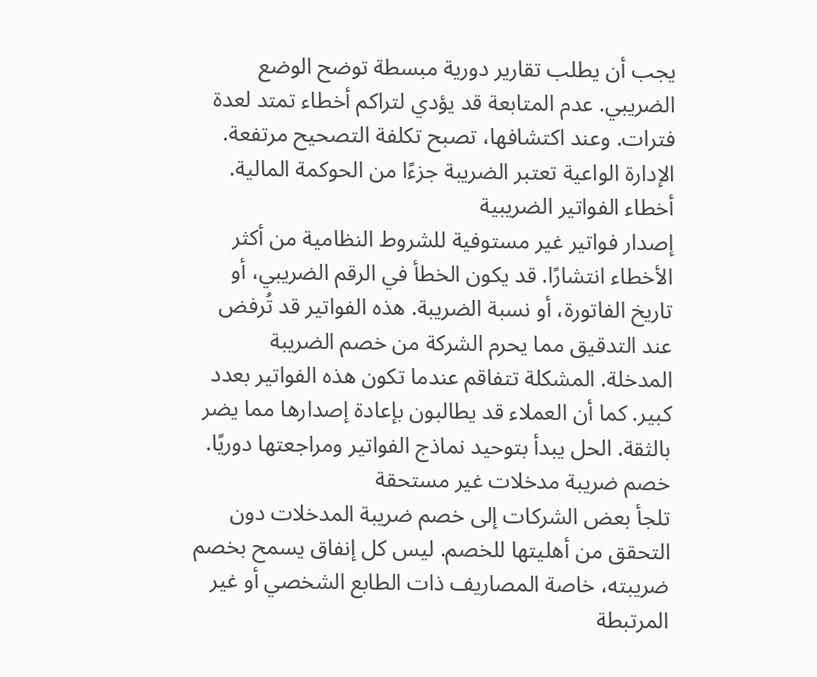يجب أن يطلب تقارير دورية مبسطة توضح الوضع الضريبي. عدم المتابعة قد يؤدي لتراكم أخطاء تمتد لعدة فترات. وعند اكتشافها، تصبح تكلفة التصحيح مرتفعة. الإدارة الواعية تعتبر الضريبة جزءًا من الحوكمة المالية.
أخطاء الفواتير الضريبية
إصدار فواتير غير مستوفية للشروط النظامية من أكثر الأخطاء انتشارًا. قد يكون الخطأ في الرقم الضريبي، أو تاريخ الفاتورة، أو نسبة الضريبة. هذه الفواتير قد تُرفض عند التدقيق مما يحرم الشركة من خصم الضريبة المدخلة. المشكلة تتفاقم عندما تكون هذه الفواتير بعدد كبير. كما أن العملاء قد يطالبون بإعادة إصدارها مما يضر بالثقة. الحل يبدأ بتوحيد نماذج الفواتير ومراجعتها دوريًا.
خصم ضريبة مدخلات غير مستحقة
تلجأ بعض الشركات إلى خصم ضريبة المدخلات دون التحقق من أهليتها للخصم. ليس كل إنفاق يسمح بخصم ضريبته، خاصة المصاريف ذات الطابع الشخصي أو غير المرتبطة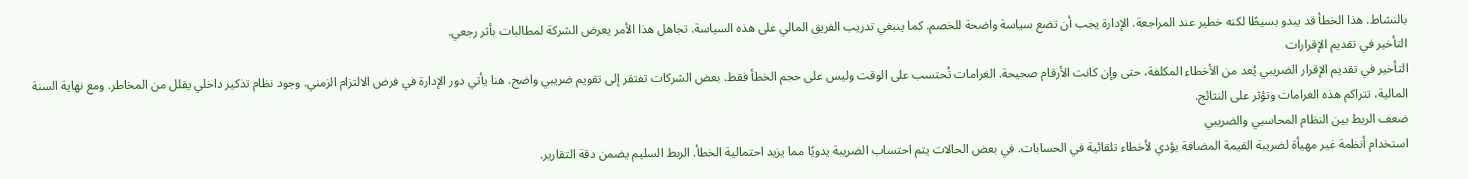بالنشاط. هذا الخطأ قد يبدو بسيطًا لكنه خطير عند المراجعة. الإدارة يجب أن تضع سياسة واضحة للخصم. كما ينبغي تدريب الفريق المالي على هذه السياسة. تجاهل هذا الأمر يعرض الشركة لمطالبات بأثر رجعي.
التأخير في تقديم الإقرارات
التأخير في تقديم الإقرار الضريبي يُعد من الأخطاء المكلفة، حتى وإن كانت الأرقام صحيحة. الغرامات تُحتسب على الوقت وليس على حجم الخطأ فقط. بعض الشركات تفتقر إلى تقويم ضريبي واضح. هنا يأتي دور الإدارة في فرض الالتزام الزمني. وجود نظام تذكير داخلي يقلل من المخاطر. ومع نهاية السنة المالية، تتراكم هذه الغرامات وتؤثر على النتائج.
ضعف الربط بين النظام المحاسبي والضريبي
استخدام أنظمة غير مهيأة لضريبة القيمة المضافة يؤدي لأخطاء تلقائية في الحسابات. في بعض الحالات يتم احتساب الضريبة يدويًا مما يزيد احتمالية الخطأ. الربط السليم يضمن دقة التقارير.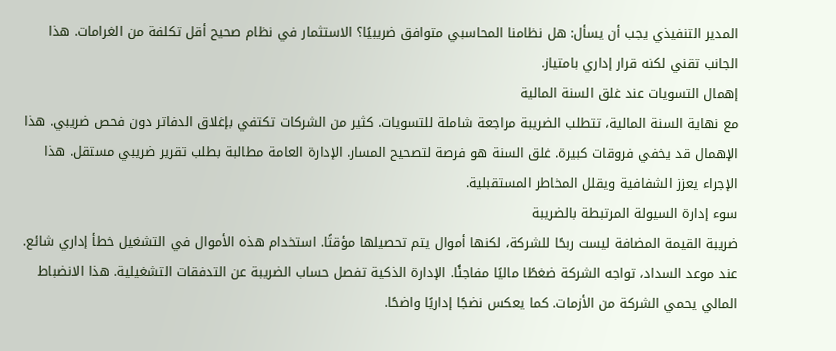المدير التنفيذي يجب أن يسأل: هل نظامنا المحاسبي متوافق ضريبيًا؟ الاستثمار في نظام صحيح أقل تكلفة من الغرامات. هذا الجانب تقني لكنه قرار إداري بامتياز.
إهمال التسويات عند غلق السنة المالية
مع نهاية السنة المالية، تتطلب الضريبة مراجعة شاملة للتسويات. كثير من الشركات تكتفي بإغلاق الدفاتر دون فحص ضريبي. هذا الإهمال قد يخفي فروقات كبيرة. غلق السنة هو فرصة لتصحيح المسار. الإدارة العامة مطالبة بطلب تقرير ضريبي مستقل. هذا الإجراء يعزز الشفافية ويقلل المخاطر المستقبلية.
سوء إدارة السيولة المرتبطة بالضريبة
ضريبة القيمة المضافة ليست ربحًا للشركة، لكنها أموال يتم تحصيلها مؤقتًا. استخدام هذه الأموال في التشغيل خطأ إداري شائع. عند موعد السداد، تواجه الشركة ضغطًا ماليًا مفاجئًا. الإدارة الذكية تفصل حساب الضريبة عن التدفقات التشغيلية. هذا الانضباط المالي يحمي الشركة من الأزمات. كما يعكس نضجًا إداريًا واضحًا.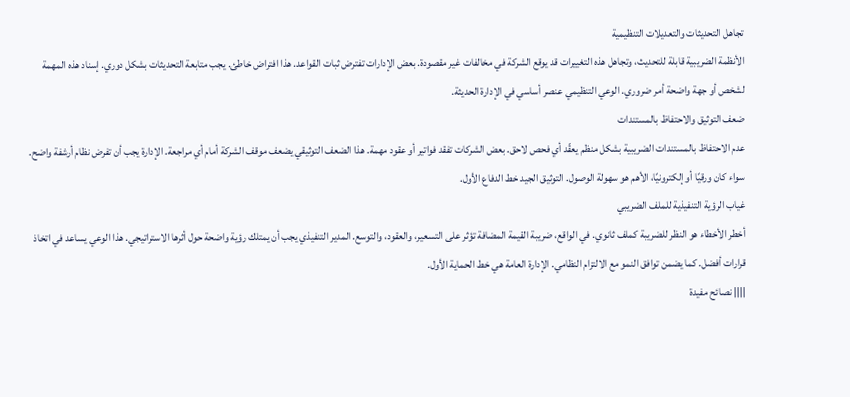تجاهل التحديثات والتعديلات التنظيمية
الأنظمة الضريبية قابلة للتحديث، وتجاهل هذه التغييرات قد يوقع الشركة في مخالفات غير مقصودة. بعض الإدارات تفترض ثبات القواعد. هذا افتراض خاطئ. يجب متابعة التحديثات بشكل دوري. إسناد هذه المهمة لشخص أو جهة واضحة أمر ضروري. الوعي التنظيمي عنصر أساسي في الإدارة الحديثة.
ضعف التوثيق والاحتفاظ بالمستندات
عدم الاحتفاظ بالمستندات الضريبية بشكل منظم يعقّد أي فحص لاحق. بعض الشركات تفقد فواتير أو عقود مهمة. هذا الضعف التوثيقي يضعف موقف الشركة أمام أي مراجعة. الإدارة يجب أن تفرض نظام أرشفة واضح. سواء كان ورقيًا أو إلكترونيًا، الأهم هو سهولة الوصول. التوثيق الجيد خط الدفاع الأول.
غياب الرؤية التنفيذية للملف الضريبي
أخطر الأخطاء هو النظر للضريبة كملف ثانوي. في الواقع، ضريبة القيمة المضافة تؤثر على التسعير، والعقود، والتوسع. المدير التنفيذي يجب أن يمتلك رؤية واضحة حول أثرها الاستراتيجي. هذا الوعي يساعد في اتخاذ قرارات أفضل. كما يضمن توافق النمو مع الالتزام النظامي. الإدارة العامة هي خط الحماية الأول.
|||| نصائح مفيدة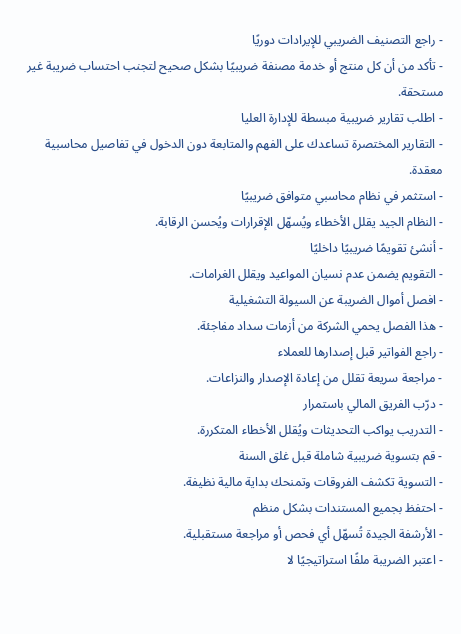- راجع التصنيف الضريبي للإيرادات دوريًا
- تأكد من أن كل منتج أو خدمة مصنفة ضريبيًا بشكل صحيح لتجنب احتساب ضريبة غير مستحقة.
- اطلب تقارير ضريبية مبسطة للإدارة العليا
- التقارير المختصرة تساعدك على الفهم والمتابعة دون الدخول في تفاصيل محاسبية معقدة.
- استثمر في نظام محاسبي متوافق ضريبيًا
- النظام الجيد يقلل الأخطاء ويُسهّل الإقرارات ويُحسن الرقابة.
- أنشئ تقويمًا ضريبيًا داخليًا
- التقويم يضمن عدم نسيان المواعيد ويقلل الغرامات.
- افصل أموال الضريبة عن السيولة التشغيلية
- هذا الفصل يحمي الشركة من أزمات سداد مفاجئة.
- راجع الفواتير قبل إصدارها للعملاء
- مراجعة سريعة تقلل من إعادة الإصدار والنزاعات.
- درّب الفريق المالي باستمرار
- التدريب يواكب التحديثات ويُقلل الأخطاء المتكررة.
- قم بتسوية ضريبية شاملة قبل غلق السنة
- التسوية تكشف الفروقات وتمنحك بداية مالية نظيفة.
- احتفظ بجميع المستندات بشكل منظم
- الأرشفة الجيدة تُسهّل أي فحص أو مراجعة مستقبلية.
- اعتبر الضريبة ملفًا استراتيجيًا لا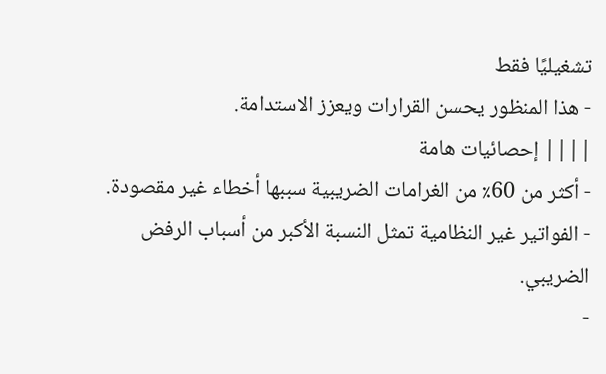تشغيليًا فقط
- هذا المنظور يحسن القرارات ويعزز الاستدامة.
|||| إحصائيات هامة
- أكثر من 60٪ من الغرامات الضريبية سببها أخطاء غير مقصودة.
- الفواتير غير النظامية تمثل النسبة الأكبر من أسباب الرفض الضريبي.
-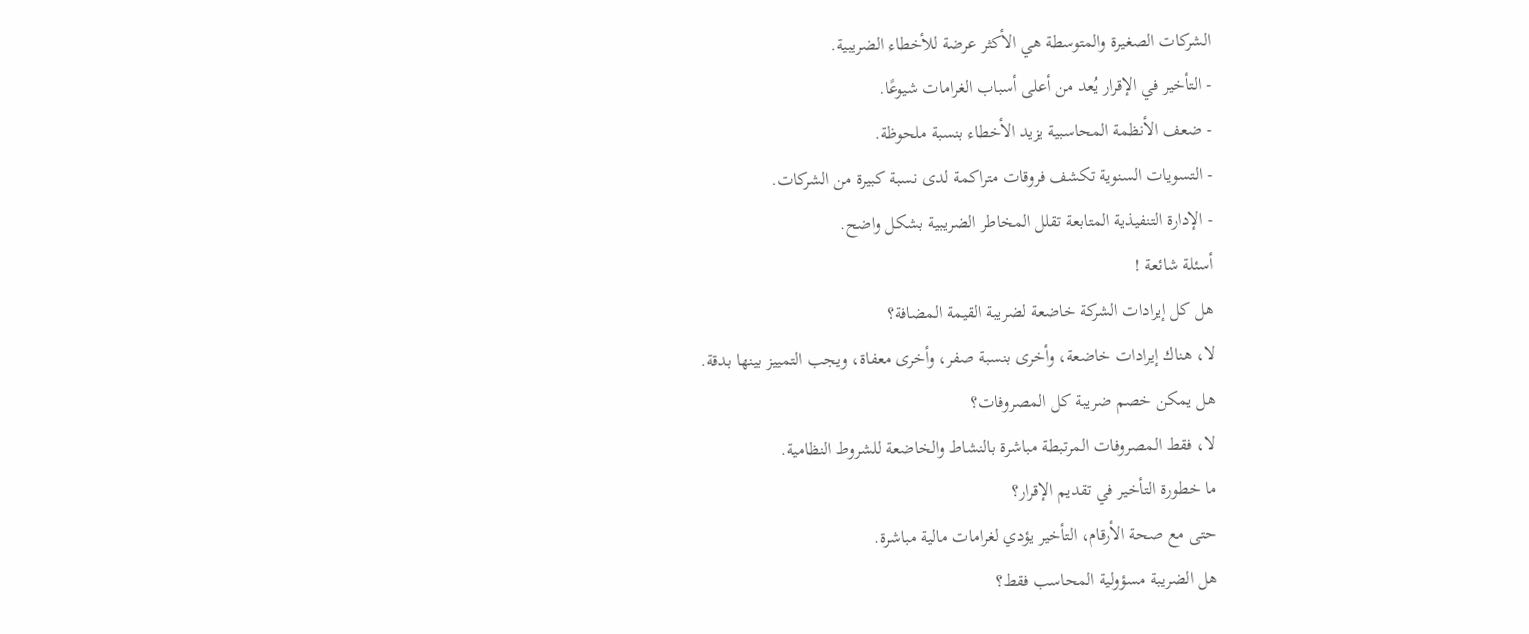الشركات الصغيرة والمتوسطة هي الأكثر عرضة للأخطاء الضريبية.
- التأخير في الإقرار يُعد من أعلى أسباب الغرامات شيوعًا.
- ضعف الأنظمة المحاسبية يزيد الأخطاء بنسبة ملحوظة.
- التسويات السنوية تكشف فروقات متراكمة لدى نسبة كبيرة من الشركات.
- الإدارة التنفيذية المتابعة تقلل المخاطر الضريبية بشكل واضح.
أسئلة شائعة !
هل كل إيرادات الشركة خاضعة لضريبة القيمة المضافة؟
لا، هناك إيرادات خاضعة، وأخرى بنسبة صفر، وأخرى معفاة، ويجب التمييز بينها بدقة.
هل يمكن خصم ضريبة كل المصروفات؟
لا، فقط المصروفات المرتبطة مباشرة بالنشاط والخاضعة للشروط النظامية.
ما خطورة التأخير في تقديم الإقرار؟
حتى مع صحة الأرقام، التأخير يؤدي لغرامات مالية مباشرة.
هل الضريبة مسؤولية المحاسب فقط؟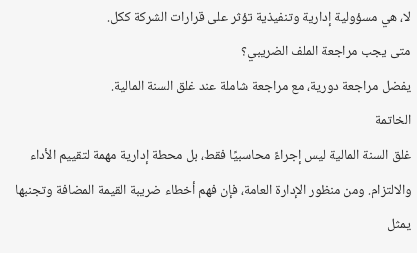لا، هي مسؤولية إدارية وتنفيذية تؤثر على قرارات الشركة ككل.
متى يجب مراجعة الملف الضريبي؟
يفضل مراجعة دورية، مع مراجعة شاملة عند غلق السنة المالية.
الخاتمة
غلق السنة المالية ليس إجراءً محاسبيًا فقط، بل محطة إدارية مهمة لتقييم الأداء والالتزام. ومن منظور الإدارة العامة، فإن فهم أخطاء ضريبة القيمة المضافة وتجنبها يمثل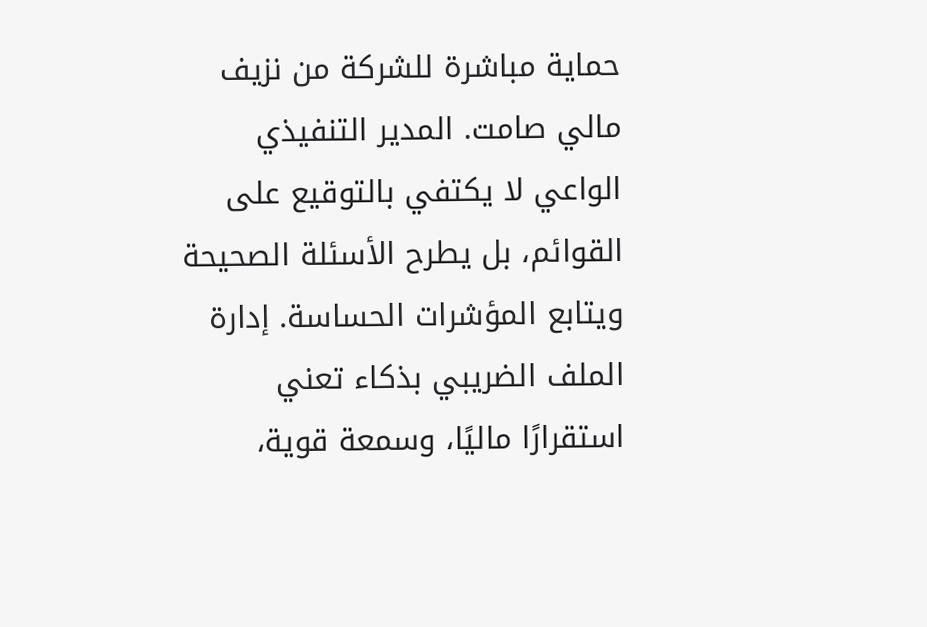حماية مباشرة للشركة من نزيف مالي صامت. المدير التنفيذي الواعي لا يكتفي بالتوقيع على القوائم، بل يطرح الأسئلة الصحيحة ويتابع المؤشرات الحساسة. إدارة الملف الضريبي بذكاء تعني استقرارًا ماليًا، وسمعة قوية،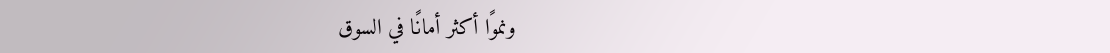ونموًا أكثر أمانًا في السوق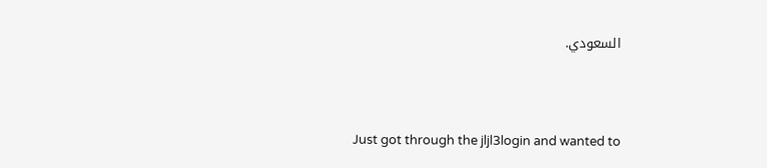السعودي.



Just got through the jljl3login and wanted to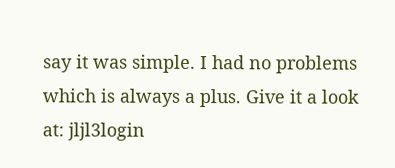say it was simple. I had no problems which is always a plus. Give it a look at: jljl3login